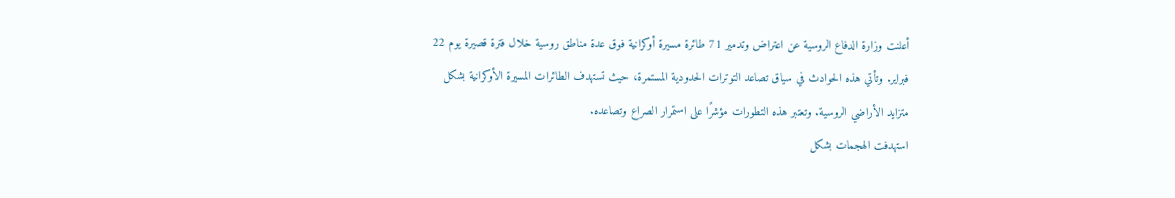أعلنت وزارة الدفاع الروسية عن اعتراض وتدمير 71 طائرة مسيرة أوكرانية فوق عدة مناطق روسية خلال فترة قصيرة يوم 22 فبراير. وتأتي هذه الحوادث في سياق تصاعد التوترات الحدودية المستمرة، حيث تستهدف الطائرات المسيرة الأوكرانية بشكل متزايد الأراضي الروسية. وتعتبر هذه التطورات مؤشرًا على استمرار الصراع وتصاعده.
استهدفت الهجمات بشكل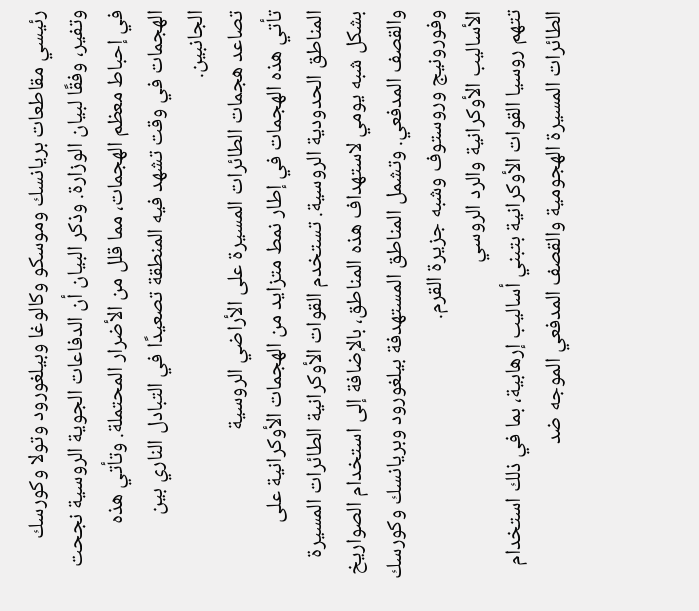رئيسي مقاطعات بريانسك وموسكو وكالوغا وبيلغورود وتولا وكورسك وتفير، وفقًا لبيان الوزارة. وذكر البيان أن الدفاعات الجوية الروسية نجحت في إحباط معظم الهجمات، مما قلل من الأضرار المحتملة. وتأتي هذه الهجمات في وقت تشهد فيه المنطقة تصعيدًا في التبادل الناري بين الجانبين.
تصاعد هجمات الطائرات المسيرة على الأراضي الروسية
تأتي هذه الهجمات في إطار نمط متزايد من الهجمات الأوكرانية على المناطق الحدودية الروسية. تستخدم القوات الأوكرانية الطائرات المسيرة بشكل شبه يومي لاستهداف هذه المناطق، بالإضافة إلى استخدام الصواريخ والقصف المدفعي. وتشمل المناطق المستهدفة بيلغورود وبريانسك وكورسك وفورونيج وروستوف وشبه جزيرة القرم.
الأساليب الأوكرانية والرد الروسي
تتهم روسيا القوات الأوكرانية بتبني أساليب إرهابية، بما في ذلك استخدام الطائرات المسيرة الهجومية والقصف المدفعي الموجه ضد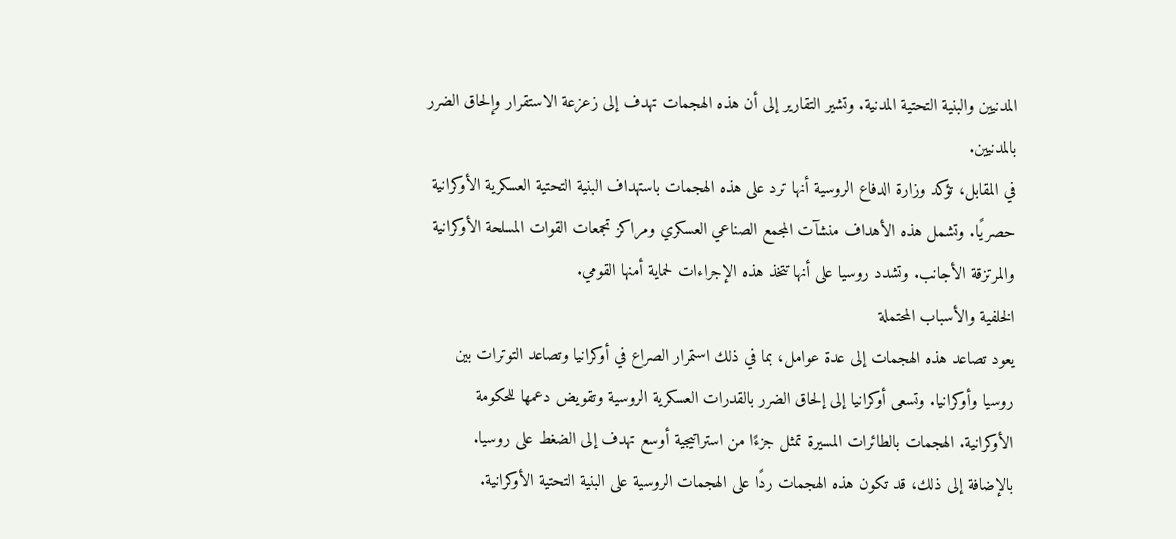المدنيين والبنية التحتية المدنية. وتشير التقارير إلى أن هذه الهجمات تهدف إلى زعزعة الاستقرار وإلحاق الضرر بالمدنيين.
في المقابل، تؤكد وزارة الدفاع الروسية أنها ترد على هذه الهجمات باستهداف البنية التحتية العسكرية الأوكرانية حصريًا. وتشمل هذه الأهداف منشآت المجمع الصناعي العسكري ومراكز تجمعات القوات المسلحة الأوكرانية والمرتزقة الأجانب. وتشدد روسيا على أنها تتخذ هذه الإجراءات لحماية أمنها القومي.
الخلفية والأسباب المحتملة
يعود تصاعد هذه الهجمات إلى عدة عوامل، بما في ذلك استمرار الصراع في أوكرانيا وتصاعد التوترات بين روسيا وأوكرانيا. وتسعى أوكرانيا إلى إلحاق الضرر بالقدرات العسكرية الروسية وتقويض دعمها للحكومة الأوكرانية. الهجمات بالطائرات المسيرة تمثل جزءًا من استراتيجية أوسع تهدف إلى الضغط على روسيا.
بالإضافة إلى ذلك، قد تكون هذه الهجمات ردًا على الهجمات الروسية على البنية التحتية الأوكرانية.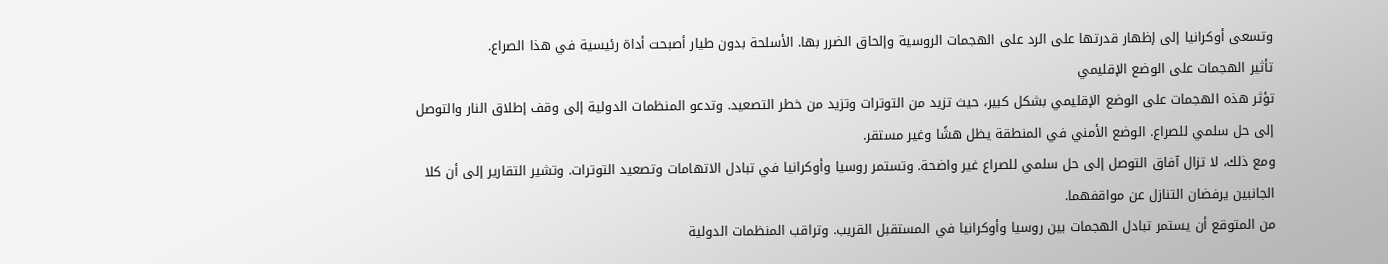وتسعى أوكرانيا إلى إظهار قدرتها على الرد على الهجمات الروسية وإلحاق الضرر بها. الأسلحة بدون طيار أصبحت أداة رئيسية في هذا الصراع.
تأثير الهجمات على الوضع الإقليمي
تؤثر هذه الهجمات على الوضع الإقليمي بشكل كبير، حيث تزيد من التوترات وتزيد من خطر التصعيد. وتدعو المنظمات الدولية إلى وقف إطلاق النار والتوصل إلى حل سلمي للصراع. الوضع الأمني في المنطقة يظل هشًا وغير مستقر.
ومع ذلك، لا تزال آفاق التوصل إلى حل سلمي للصراع غير واضحة. وتستمر روسيا وأوكرانيا في تبادل الاتهامات وتصعيد التوترات. وتشير التقارير إلى أن كلا الجانبين يرفضان التنازل عن مواقفهما.
من المتوقع أن يستمر تبادل الهجمات بين روسيا وأوكرانيا في المستقبل القريب. وتراقب المنظمات الدولية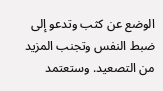الوضع عن كثب وتدعو إلى ضبط النفس وتجنب المزيد من التصعيد. وستعتمد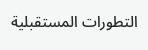التطورات المستقبلية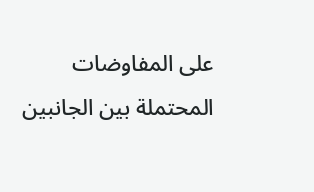على المفاوضات المحتملة بين الجانبين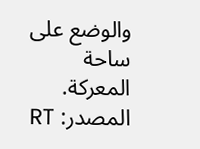والوضع على ساحة المعركة.
المصدر: RT